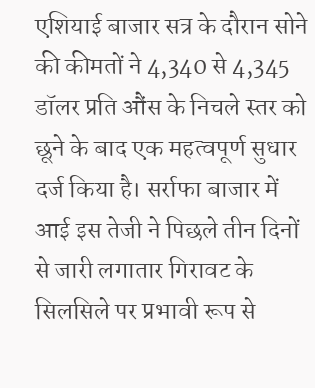एशियाई बाजार सत्र के दौरान सोने की कीमतों ने 4,340 से 4,345 डॉलर प्रति औंस के निचले स्तर को छूने के बाद एक महत्वपूर्ण सुधार दर्ज किया है। सर्राफा बाजार में आई इस तेजी ने पिछले तीन दिनों से जारी लगातार गिरावट के सिलसिले पर प्रभावी रूप से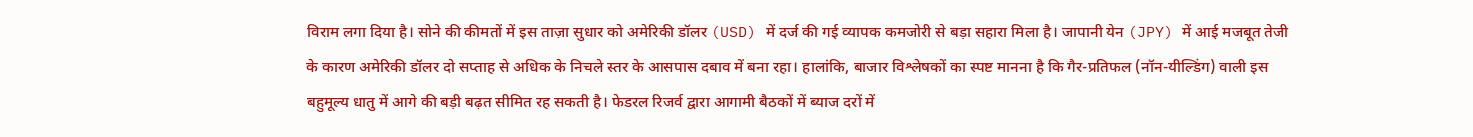विराम लगा दिया है। सोने की कीमतों में इस ताज़ा सुधार को अमेरिकी डॉलर (USD) में दर्ज की गई व्यापक कमजोरी से बड़ा सहारा मिला है। जापानी येन (JPY) में आई मजबूत तेजी के कारण अमेरिकी डॉलर दो सप्ताह से अधिक के निचले स्तर के आसपास दबाव में बना रहा। हालांकि, बाजार विश्लेषकों का स्पष्ट मानना है कि गैर-प्रतिफल (नॉन-यील्डिंग) वाली इस बहुमूल्य धातु में आगे की बड़ी बढ़त सीमित रह सकती है। फेडरल रिजर्व द्वारा आगामी बैठकों में ब्याज दरों में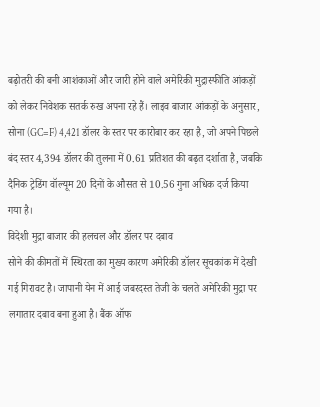बढ़ोतरी की बनी आशंकाओं और जारी होने वाले अमेरिकी मुद्रास्फीति आंकड़ों को लेकर निवेशक सतर्क रुख अपना रहे हैं। लाइव बाजार आंकड़ों के अनुसार, सोना (GC=F) 4,421 डॉलर के स्तर पर कारोबार कर रहा है, जो अपने पिछले बंद स्तर 4,394 डॉलर की तुलना में 0.61 प्रतिशत की बढ़त दर्शाता है, जबकि दैनिक ट्रेडिंग वॉल्यूम 20 दिनों के औसत से 10.56 गुना अधिक दर्ज किया गया है।
विदेशी मुद्रा बाजार की हलचल और डॉलर पर दबाव
सोने की कीमतों में स्थिरता का मुख्य कारण अमेरिकी डॉलर सूचकांक में देखी गई गिरावट है। जापानी येन में आई जबरदस्त तेजी के चलते अमेरिकी मुद्रा पर लगातार दबाव बना हुआ है। बैंक ऑफ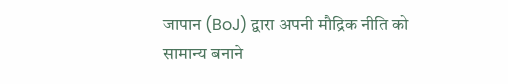जापान (BoJ) द्वारा अपनी मौद्रिक नीति को सामान्य बनाने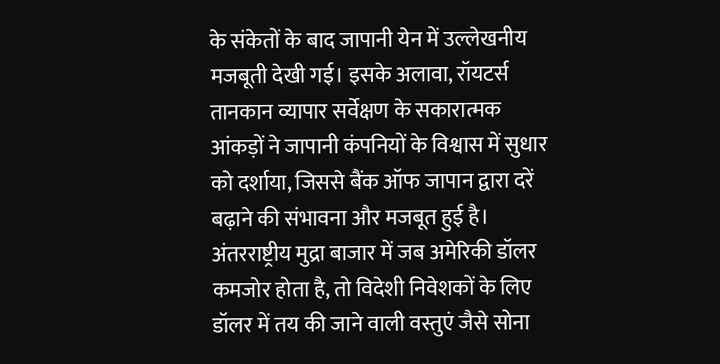के संकेतों के बाद जापानी येन में उल्लेखनीय मजबूती देखी गई। इसके अलावा, रॉयटर्स तानकान व्यापार सर्वेक्षण के सकारात्मक आंकड़ों ने जापानी कंपनियों के विश्वास में सुधार को दर्शाया, जिससे बैंक ऑफ जापान द्वारा दरें बढ़ाने की संभावना और मजबूत हुई है।
अंतरराष्ट्रीय मुद्रा बाजार में जब अमेरिकी डॉलर कमजोर होता है, तो विदेशी निवेशकों के लिए डॉलर में तय की जाने वाली वस्तुएं जैसे सोना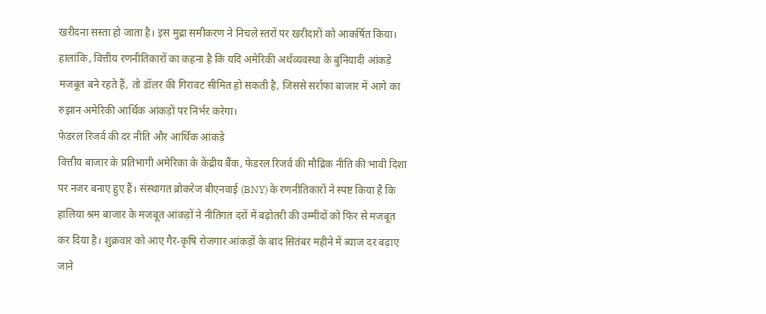खरीदना सस्ता हो जाता है। इस मुद्रा समीकरण ने निचले स्तरों पर खरीदारों को आकर्षित किया। हालांकि, वित्तीय रणनीतिकारों का कहना है कि यदि अमेरिकी अर्थव्यवस्था के बुनियादी आंकड़े मजबूत बने रहते हैं, तो डॉलर की गिरावट सीमित हो सकती है, जिससे सर्राफा बाजार में आगे का रुझान अमेरिकी आर्थिक आंकड़ों पर निर्भर करेगा।
फेडरल रिजर्व की दर नीति और आर्थिक आंकड़े
वित्तीय बाजार के प्रतिभागी अमेरिका के केंद्रीय बैंक, फेडरल रिजर्व की मौद्रिक नीति की भावी दिशा पर नजर बनाए हुए हैं। संस्थागत ब्रोकरेज बीएनवाई (BNY) के रणनीतिकारों ने स्पष्ट किया है कि हालिया श्रम बाजार के मजबूत आंकड़ों ने नीतिगत दरों में बढ़ोतरी की उम्मीदों को फिर से मजबूत कर दिया है। शुक्रवार को आए गैर-कृषि रोजगार आंकड़ों के बाद सितंबर महीने में ब्याज दर बढ़ाए जाने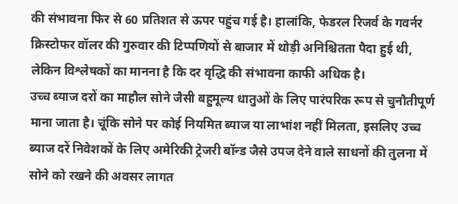की संभावना फिर से 60 प्रतिशत से ऊपर पहुंच गई है। हालांकि, फेडरल रिजर्व के गवर्नर क्रिस्टोफर वॉलर की गुरुवार की टिप्पणियों से बाजार में थोड़ी अनिश्चितता पैदा हुई थी, लेकिन विश्लेषकों का मानना है कि दर वृद्धि की संभावना काफी अधिक है।
उच्च ब्याज दरों का माहौल सोने जैसी बहुमूल्य धातुओं के लिए पारंपरिक रूप से चुनौतीपूर्ण माना जाता है। चूंकि सोने पर कोई नियमित ब्याज या लाभांश नहीं मिलता, इसलिए उच्च ब्याज दरें निवेशकों के लिए अमेरिकी ट्रेजरी बॉन्ड जैसे उपज देने वाले साधनों की तुलना में सोने को रखने की अवसर लागत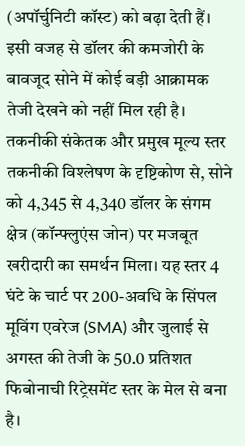(अपॉर्चुनिटी कॉस्ट) को बढ़ा देती हैं। इसी वजह से डॉलर की कमजोरी के बावजूद सोने में कोई बड़ी आक्रामक तेजी देखने को नहीं मिल रही है।
तकनीकी संकेतक और प्रमुख मूल्य स्तर
तकनीकी विश्लेषण के दृष्टिकोण से, सोने को 4,345 से 4,340 डॉलर के संगम क्षेत्र (कॉन्फ्लुएंस जोन) पर मजबूत खरीदारी का समर्थन मिला। यह स्तर 4 घंटे के चार्ट पर 200-अवधि के सिंपल मूविंग एवरेज (SMA) और जुलाई से अगस्त की तेजी के 50.0 प्रतिशत फिबोनाची रिट्रेसमेंट स्तर के मेल से बना है।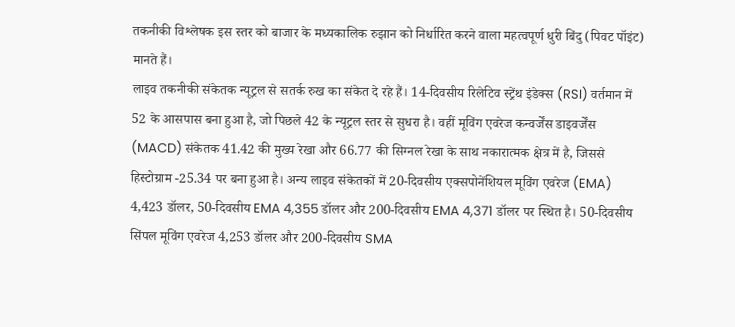तकनीकी विश्लेषक इस स्तर को बाजार के मध्यकालिक रुझान को निर्धारित करने वाला महत्वपूर्ण धुरी बिंदु (पिवट पॉइंट) मानते हैं।
लाइव तकनीकी संकेतक न्यूट्रल से सतर्क रुख का संकेत दे रहे हैं। 14-दिवसीय रिलेटिव स्ट्रेंथ इंडेक्स (RSI) वर्तमान में 52 के आसपास बना हुआ है, जो पिछले 42 के न्यूट्रल स्तर से सुधरा है। वहीं मूविंग एवरेज कन्वर्जेंस डाइवर्जेंस (MACD) संकेतक 41.42 की मुख्य रेखा और 66.77 की सिग्नल रेखा के साथ नकारात्मक क्षेत्र में है, जिससे हिस्टोग्राम -25.34 पर बना हुआ है। अन्य लाइव संकेतकों में 20-दिवसीय एक्सपोनेंशियल मूविंग एवरेज (EMA) 4,423 डॉलर, 50-दिवसीय EMA 4,355 डॉलर और 200-दिवसीय EMA 4,371 डॉलर पर स्थित है। 50-दिवसीय सिंपल मूविंग एवरेज 4,253 डॉलर और 200-दिवसीय SMA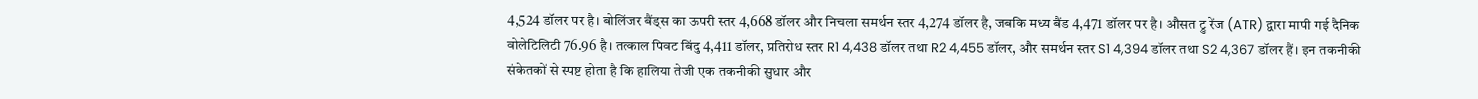4,524 डॉलर पर है। बोलिंजर बैंड्स का ऊपरी स्तर 4,668 डॉलर और निचला समर्थन स्तर 4,274 डॉलर है, जबकि मध्य बैंड 4,471 डॉलर पर है। औसत ट्रु रेंज (ATR) द्वारा मापी गई दैनिक वोलेटिलिटी 76.96 है। तत्काल पिवट बिंदु 4,411 डॉलर, प्रतिरोध स्तर R1 4,438 डॉलर तथा R2 4,455 डॉलर, और समर्थन स्तर S1 4,394 डॉलर तथा S2 4,367 डॉलर हैं। इन तकनीकी संकेतकों से स्पष्ट होता है कि हालिया तेजी एक तकनीकी सुधार और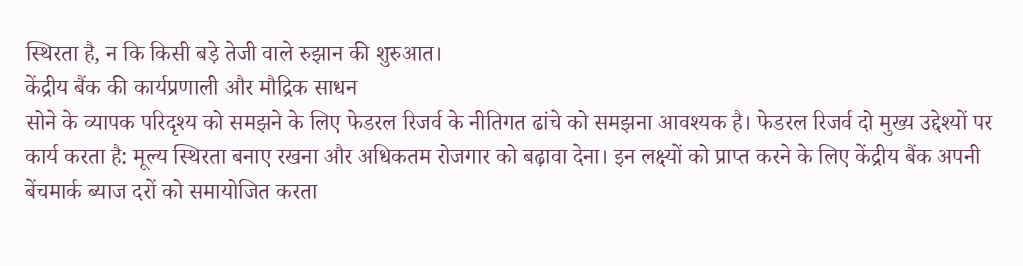स्थिरता है, न कि किसी बड़े तेजी वाले रुझान की शुरुआत।
केंद्रीय बैंक की कार्यप्रणाली और मौद्रिक साधन
सोने के व्यापक परिदृश्य को समझने के लिए फेडरल रिजर्व के नीतिगत ढांचे को समझना आवश्यक है। फेडरल रिजर्व दो मुख्य उद्देश्यों पर कार्य करता है: मूल्य स्थिरता बनाए रखना और अधिकतम रोजगार को बढ़ावा देना। इन लक्ष्यों को प्राप्त करने के लिए केंद्रीय बैंक अपनी बेंचमार्क ब्याज दरों को समायोजित करता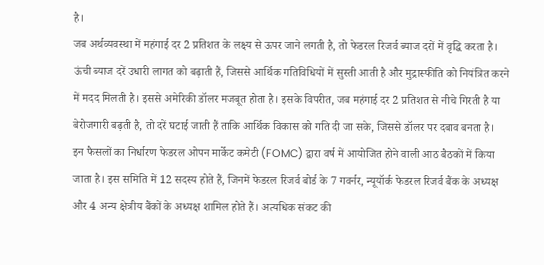है।
जब अर्थव्यवस्था में महंगाई दर 2 प्रतिशत के लक्ष्य से ऊपर जाने लगती है, तो फेडरल रिजर्व ब्याज दरों में वृद्धि करता है। ऊंची ब्याज दरें उधारी लागत को बढ़ाती हैं, जिससे आर्थिक गतिविधियों में सुस्ती आती है और मुद्रास्फीति को नियंत्रित करने में मदद मिलती है। इससे अमेरिकी डॉलर मजबूत होता है। इसके विपरीत, जब महंगाई दर 2 प्रतिशत से नीचे गिरती है या बेरोजगारी बढ़ती है, तो दरें घटाई जाती हैं ताकि आर्थिक विकास को गति दी जा सके, जिससे डॉलर पर दबाव बनता है।
इन फैसलों का निर्धारण फेडरल ओपन मार्केट कमेटी (FOMC) द्वारा वर्ष में आयोजित होने वाली आठ बैठकों में किया जाता है। इस समिति में 12 सदस्य होते हैं, जिनमें फेडरल रिजर्व बोर्ड के 7 गवर्नर, न्यूयॉर्क फेडरल रिजर्व बैंक के अध्यक्ष और 4 अन्य क्षेत्रीय बैंकों के अध्यक्ष शामिल होते हैं। अत्यधिक संकट की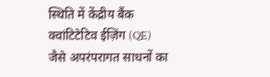स्थिति में केंद्रीय बैंक क्वांटिटेटिव ईज़िंग (QE) जैसे अपरंपरागत साधनों का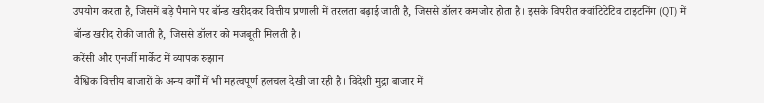उपयोग करता है, जिसमें बड़े पैमाने पर बॉन्ड खरीदकर वित्तीय प्रणाली में तरलता बढ़ाई जाती है, जिससे डॉलर कमजोर होता है। इसके विपरीत क्वांटिटेटिव टाइटनिंग (QT) में बॉन्ड खरीद रोकी जाती है, जिससे डॉलर को मजबूती मिलती है।
करेंसी और एनर्जी मार्केट में व्यापक रुझान
वैश्विक वित्तीय बाजारों के अन्य वर्गों में भी महत्वपूर्ण हलचल देखी जा रही है। विदेशी मुद्रा बाजार में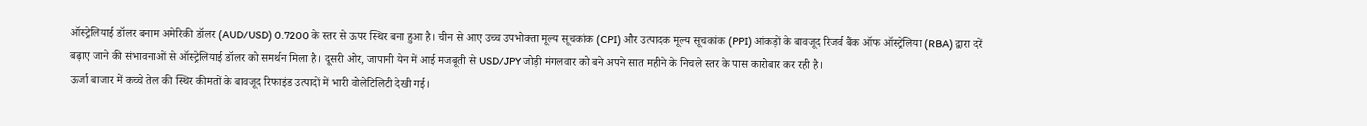ऑस्ट्रेलियाई डॉलर बनाम अमेरिकी डॉलर (AUD/USD) 0.7200 के स्तर से ऊपर स्थिर बना हुआ है। चीन से आए उच्च उपभोक्ता मूल्य सूचकांक (CPI) और उत्पादक मूल्य सूचकांक (PPI) आंकड़ों के बावजूद रिजर्व बैंक ऑफ ऑस्ट्रेलिया (RBA) द्वारा दरें बढ़ाए जाने की संभावनाओं से ऑस्ट्रेलियाई डॉलर को समर्थन मिला है। दूसरी ओर, जापानी येन में आई मजबूती से USD/JPY जोड़ी मंगलवार को बने अपने सात महीने के निचले स्तर के पास कारोबार कर रही है।
ऊर्जा बाजार में कच्चे तेल की स्थिर कीमतों के बावजूद रिफाइंड उत्पादों में भारी वोलेटिलिटी देखी गई।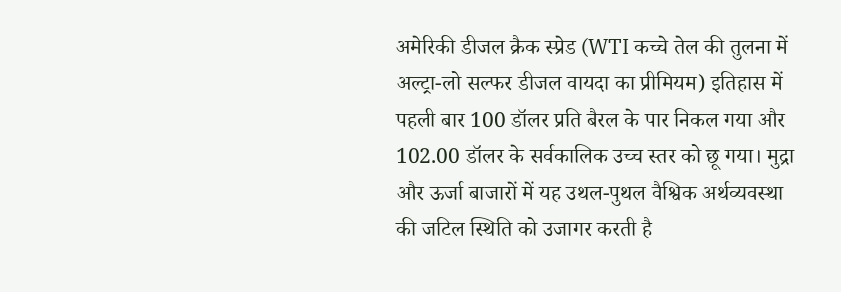अमेरिकी डीजल क्रैक स्प्रेड (WTI कच्चे तेल की तुलना में अल्ट्रा-लो सल्फर डीजल वायदा का प्रीमियम) इतिहास में पहली बार 100 डॉलर प्रति बैरल के पार निकल गया और 102.00 डॉलर के सर्वकालिक उच्च स्तर को छू गया। मुद्रा और ऊर्जा बाजारों में यह उथल-पुथल वैश्विक अर्थव्यवस्था की जटिल स्थिति को उजागर करती है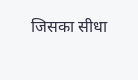जिसका सीधा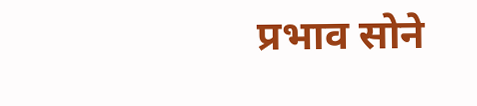प्रभाव सोने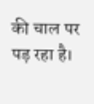की चाल पर पड़ रहा है।